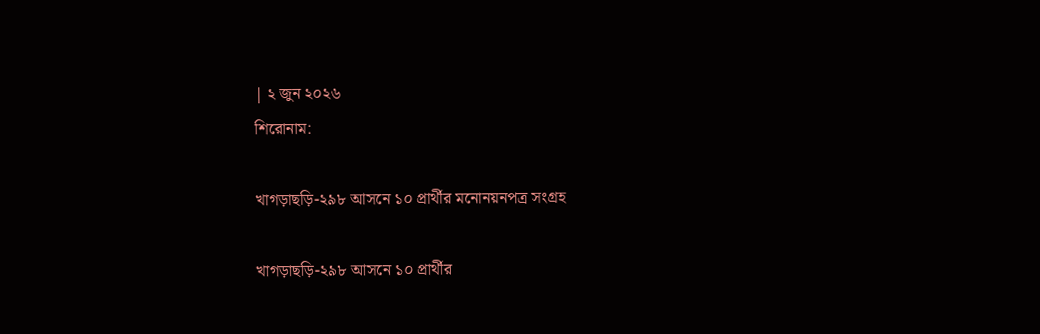| ২ জুন ২০২৬
শিরোনাম:

খাগড়াছড়ি-২৯৮ আসনে ১০ প্রার্থীর মনোনয়নপত্র সংগ্রহ

খাগড়াছড়ি-২৯৮ আসনে ১০ প্রার্থীর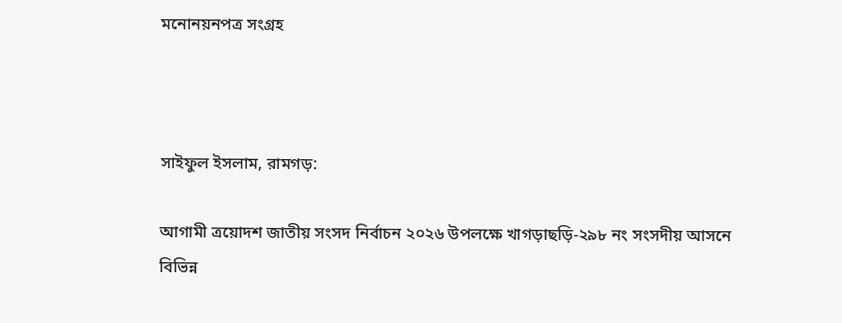মনোনয়নপত্র সংগ্রহ



সাইফুল ইসলাম, রামগড়:

আগামী ত্রয়োদশ জাতীয় সংসদ নির্বাচন ২০২৬ উপলক্ষে খাগড়াছড়ি-২৯৮ নং সংসদীয় আসনে বিভিন্ন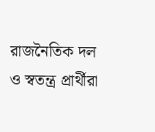রাজনৈতিক দল ও স্বতন্ত্র প্রার্থীরা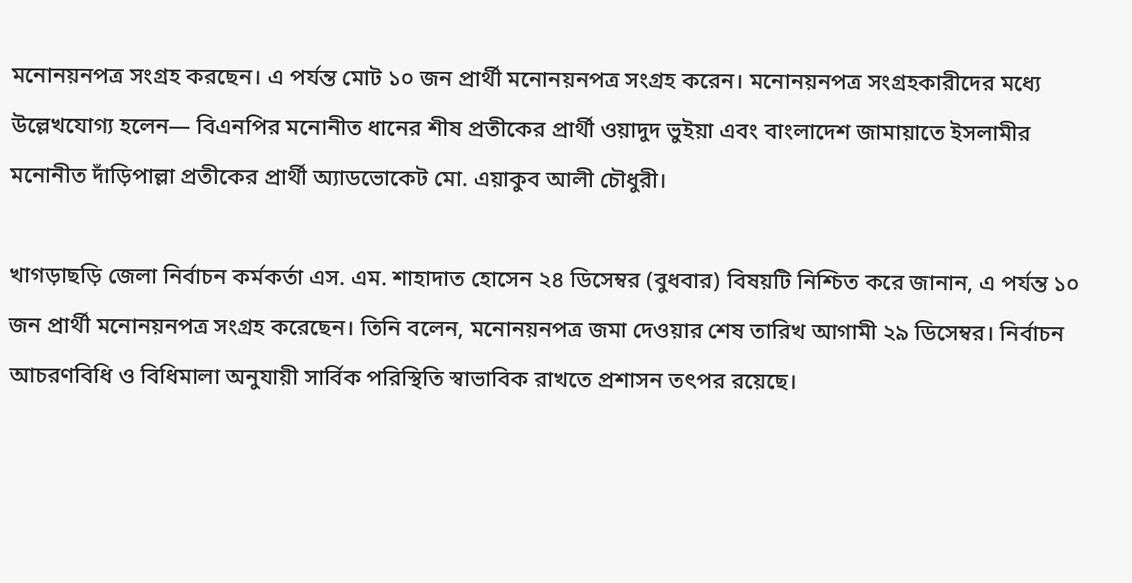মনোনয়নপত্র সংগ্রহ করছেন। এ পর্যন্ত মোট ১০ জন প্রার্থী মনোনয়নপত্র সংগ্রহ করেন। মনোনয়নপত্র সংগ্রহকারীদের মধ্যে উল্লেখযোগ্য হলেন— বিএনপির মনোনীত ধানের শীষ প্রতীকের প্রার্থী ওয়াদুদ ভুইয়া এবং বাংলাদেশ জামায়াতে ইসলামীর মনোনীত দাঁড়িপাল্লা প্রতীকের প্রার্থী অ্যাডভোকেট মো. এয়াকুব আলী চৌধুরী।

খাগড়াছড়ি জেলা নির্বাচন কর্মকর্তা এস. এম. শাহাদাত হোসেন ২৪ ডিসেম্বর (বুধবার) বিষয়টি নিশ্চিত করে জানান, এ পর্যন্ত ১০ জন প্রার্থী মনোনয়নপত্র সংগ্রহ করেছেন। তিনি বলেন, মনোনয়নপত্র জমা দেওয়ার শেষ তারিখ আগামী ২৯ ডিসেম্বর। নির্বাচন আচরণবিধি ও বিধিমালা অনুযায়ী সার্বিক পরিস্থিতি স্বাভাবিক রাখতে প্রশাসন তৎপর রয়েছে।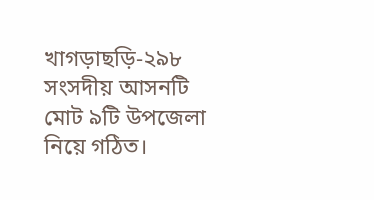খাগড়াছড়ি-২৯৮ সংসদীয় আসনটি মোট ৯টি উপজেলা নিয়ে গঠিত।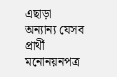এছাড়া অন্যান্য যেসব প্রার্থী মনোনয়নপত্র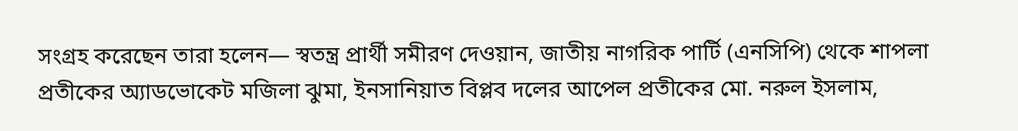সংগ্রহ করেছেন তারা হলেন— স্বতন্ত্র প্রার্থী সমীরণ দেওয়ান, জাতীয় নাগরিক পার্টি (এনসিপি) থেকে শাপলা প্রতীকের অ্যাডভোকেট মজিলা ঝুমা, ইনসানিয়াত বিপ্লব দলের আপেল প্রতীকের মো. নরুল ইসলাম,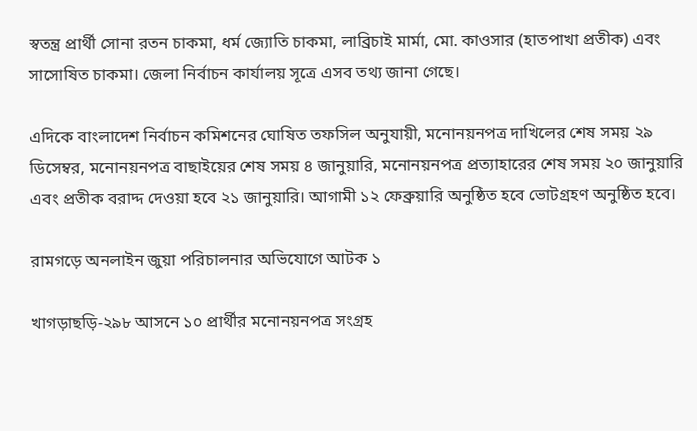স্বতন্ত্র প্রার্থী সোনা রতন চাকমা, ধর্ম জ্যোতি চাকমা, লাব্রিচাই মার্মা, মো. কাওসার (হাতপাখা প্রতীক) এবং সাসোষিত চাকমা। জেলা নির্বাচন কার্যালয় সূত্রে এসব তথ্য জানা গেছে।

এদিকে বাংলাদেশ নির্বাচন কমিশনের ঘোষিত তফসিল অনুযায়ী, মনোনয়নপত্র দাখিলের শেষ সময় ২৯ ডিসেম্বর, মনোনয়নপত্র বাছাইয়ের শেষ সময় ৪ জানুয়ারি, মনোনয়নপত্র প্রত্যাহারের শেষ সময় ২০ জানুয়ারি এবং প্রতীক বরাদ্দ দেওয়া হবে ২১ জানুয়ারি। আগামী ১২ ফেব্রুয়ারি অনুষ্ঠিত হবে ভোটগ্রহণ অনুষ্ঠিত হবে।

রামগড়ে অনলাইন জুয়া পরিচালনার অভিযোগে আটক ১

খাগড়াছড়ি-২৯৮ আসনে ১০ প্রার্থীর মনোনয়নপত্র সংগ্রহ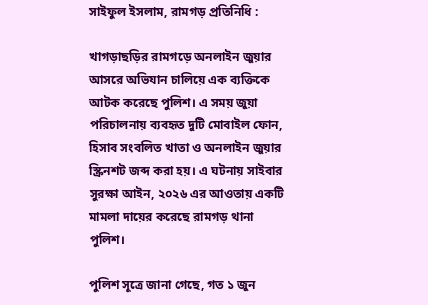সাইফুল ইসলাম, রামগড় প্রতিনিধি :

খাগড়াছড়ির রামগড়ে অনলাইন জুয়ার আসরে অভিযান চালিয়ে এক ব্যক্তিকে আটক করেছে পুলিশ। এ সময় জুয়া পরিচালনায় ব্যবহৃত দুটি মোবাইল ফোন, হিসাব সংবলিত খাতা ও অনলাইন জুয়ার স্ক্রিনশট জব্দ করা হয়। এ ঘটনায় সাইবার সুরক্ষা আইন, ২০২৬ এর আওতায় একটি মামলা দায়ের করেছে রামগড় থানা পুলিশ।

পুলিশ সূত্রে জানা গেছে, গত ১ জুন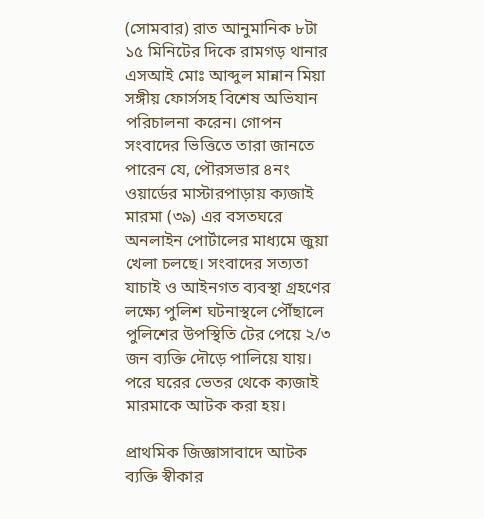(সোমবার) রাত আনুমানিক ৮টা ১৫ মিনিটের দিকে রামগড় থানার এসআই মোঃ আব্দুল মান্নান মিয়া সঙ্গীয় ফোর্সসহ বিশেষ অভিযান পরিচালনা করেন। গোপন সংবাদের ভিত্তিতে তারা জানতে পারেন যে, পৌরসভার ৪নং ওয়ার্ডের মাস্টারপাড়ায় ক্যজাই মারমা (৩৯) এর বসতঘরে অনলাইন পোর্টালের মাধ্যমে জুয়া খেলা চলছে। সংবাদের সত্যতা যাচাই ও আইনগত ব্যবস্থা গ্রহণের লক্ষ্যে পুলিশ ঘটনাস্থলে পৌঁছালে পুলিশের উপস্থিতি টের পেয়ে ২/৩ জন ব্যক্তি দৌড়ে পালিয়ে যায়। পরে ঘরের ভেতর থেকে ক্যজাই মারমাকে আটক করা হয়।

প্রাথমিক জিজ্ঞাসাবাদে আটক ব্যক্তি স্বীকার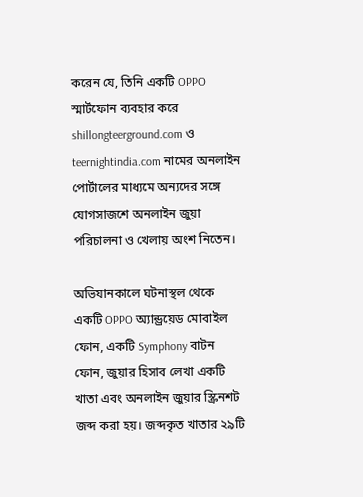করেন যে, তিনি একটি OPPO স্মার্টফোন ব্যবহার করে shillongteerground.com ও teernightindia.com নামের অনলাইন পোর্টালের মাধ্যমে অন্যদের সঙ্গে যোগসাজশে অনলাইন জুয়া পরিচালনা ও খেলায় অংশ নিতেন।

অভিযানকালে ঘটনাস্থল থেকে একটি OPPO অ্যান্ড্রয়েড মোবাইল ফোন, একটি Symphony বাটন ফোন, জুয়ার হিসাব লেখা একটি খাতা এবং অনলাইন জুয়ার স্ক্রিনশট জব্দ করা হয়। জব্দকৃত খাতার ২৯টি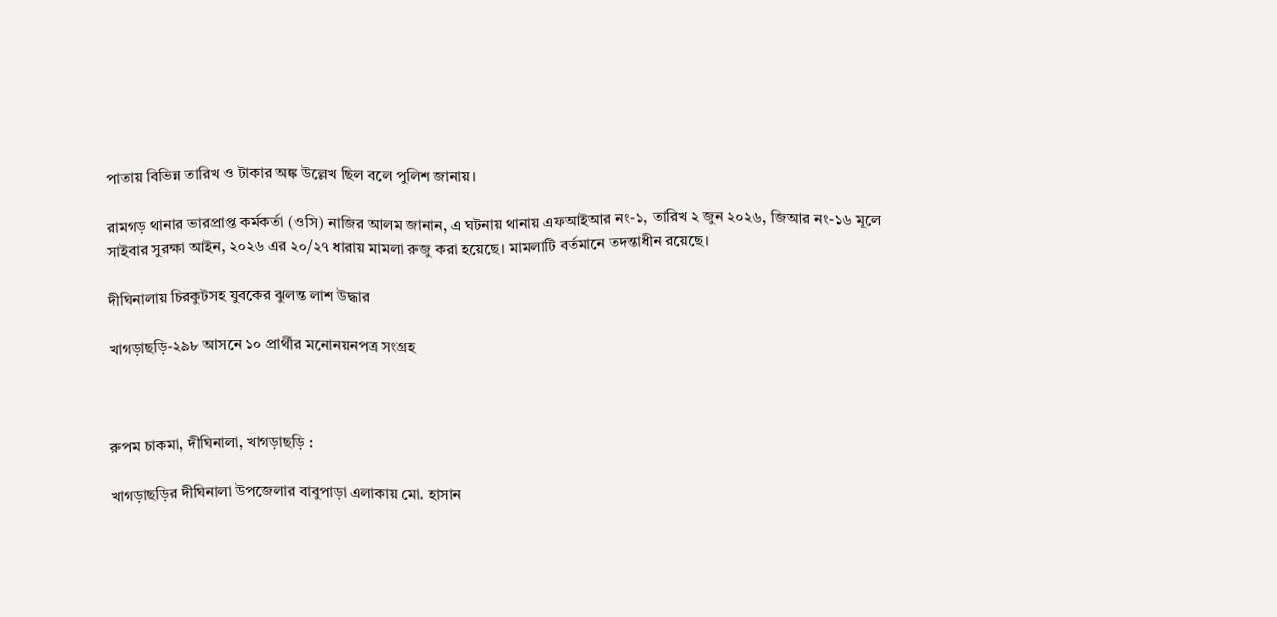পাতায় বিভিন্ন তারিখ ও টাকার অঙ্ক উল্লেখ ছিল বলে পুলিশ জানায়।

রামগড় থানার ভারপ্রাপ্ত কর্মকর্তা (ওসি) নাজির আলম জানান, এ ঘটনায় থানায় এফআইআর নং-১, তারিখ ২ জুন ২০২৬, জিআর নং-১৬ মূলে সাইবার সুরক্ষা আইন, ২০২৬ এর ২০/২৭ ধারায় মামলা রুজু করা হয়েছে। মামলাটি বর্তমানে তদন্তাধীন রয়েছে।

দীঘিনালায় চিরকুটসহ যুবকের ঝুলন্ত লাশ উদ্ধার

খাগড়াছড়ি-২৯৮ আসনে ১০ প্রার্থীর মনোনয়নপত্র সংগ্রহ



রুপম চাকমা, দীঘিনালা, খাগড়াছড়ি :

খাগড়াছড়ির দীঘিনালা উপজেলার বাবুপাড়া এলাকায় মো. হাসান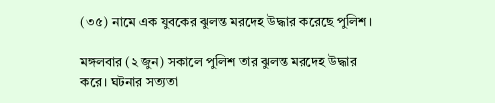(৩৫) নামে এক যুবকের ঝুলন্ত মরদেহ উদ্ধার করেছে পুলিশ।

মঙ্গলবার (২ জুন) সকালে পুলিশ তার ঝুলন্ত মরদেহ উদ্ধার করে। ঘটনার সত্যতা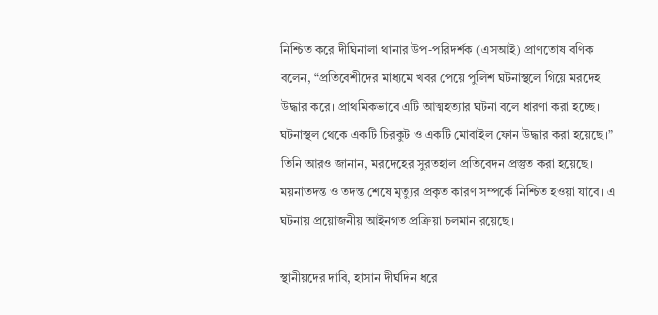নিশ্চিত করে দীঘিনালা থানার উপ-পরিদর্শক (এসআই) প্রাণতোষ বণিক বলেন, “প্রতিবেশীদের মাধ্যমে খবর পেয়ে পুলিশ ঘটনাস্থলে গিয়ে মরদেহ উদ্ধার করে। প্রাথমিকভাবে এটি আত্মহত্যার ঘটনা বলে ধারণা করা হচ্ছে। ঘটনাস্থল থেকে একটি চিরকুট ও একটি মোবাইল ফোন উদ্ধার করা হয়েছে।” তিনি আরও জানান, মরদেহের সুরতহাল প্রতিবেদন প্রস্তুত করা হয়েছে। ময়নাতদন্ত ও তদন্ত শেষে মৃত্যুর প্রকৃত কারণ সম্পর্কে নিশ্চিত হওয়া যাবে। এ ঘটনায় প্রয়োজনীয় আইনগত প্রক্রিয়া চলমান রয়েছে।

স্থানীয়দের দাবি, হাসান দীর্ঘদিন ধরে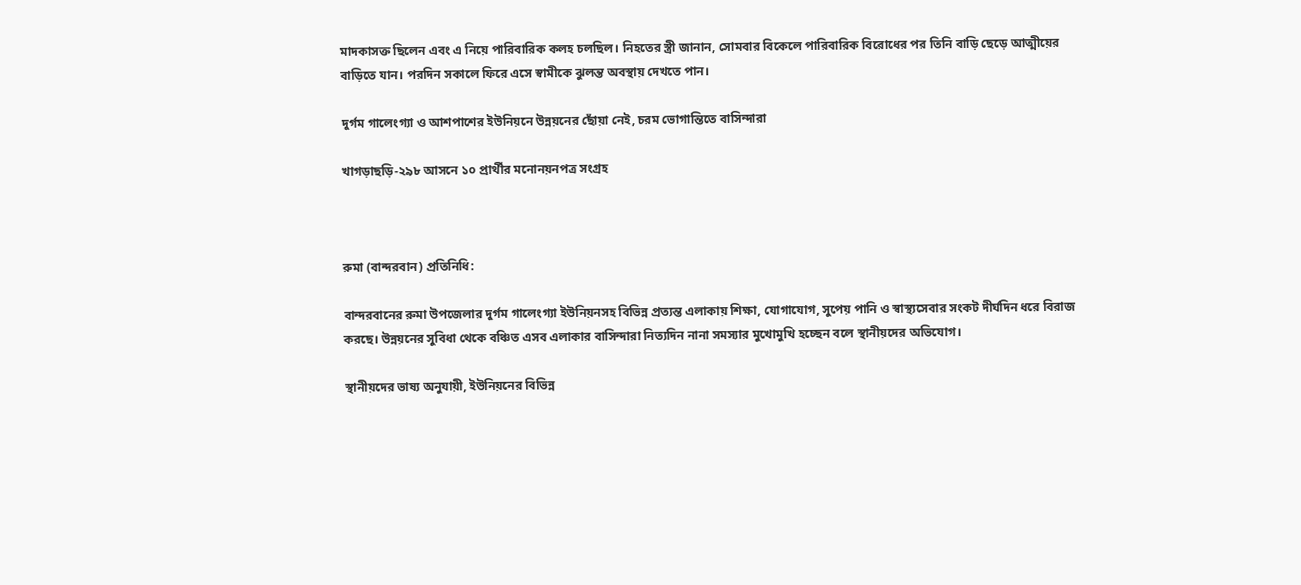মাদকাসক্ত ছিলেন এবং এ নিয়ে পারিবারিক কলহ চলছিল। নিহতের স্ত্রী জানান, সোমবার বিকেলে পারিবারিক বিরোধের পর তিনি বাড়ি ছেড়ে আত্মীয়ের বাড়িতে যান। পরদিন সকালে ফিরে এসে স্বামীকে ঝুলন্ত অবস্থায় দেখতে পান।

দুর্গম গালেংগ্যা ও আশপাশের ইউনিয়নে উন্নয়নের ছোঁয়া নেই, চরম ভোগান্তিতে বাসিন্দারা

খাগড়াছড়ি-২৯৮ আসনে ১০ প্রার্থীর মনোনয়নপত্র সংগ্রহ



রুমা (বান্দরবান) প্রতিনিধি:

বান্দরবানের রুমা উপজেলার দুর্গম গালেংগ্যা ইউনিয়নসহ বিভিন্ন প্রত্যন্ত এলাকায় শিক্ষা, যোগাযোগ, সুপেয় পানি ও স্বাস্থ্যসেবার সংকট দীর্ঘদিন ধরে বিরাজ করছে। উন্নয়নের সুবিধা থেকে বঞ্চিত এসব এলাকার বাসিন্দারা নিত্যদিন নানা সমস্যার মুখোমুখি হচ্ছেন বলে স্থানীয়দের অভিযোগ।

স্থানীয়দের ভাষ্য অনুযায়ী, ইউনিয়নের বিভিন্ন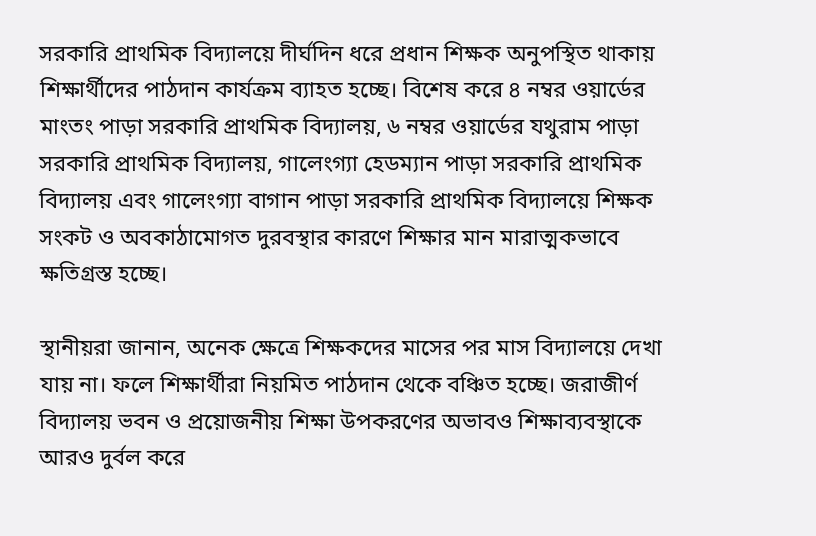সরকারি প্রাথমিক বিদ্যালয়ে দীর্ঘদিন ধরে প্রধান শিক্ষক অনুপস্থিত থাকায় শিক্ষার্থীদের পাঠদান কার্যক্রম ব্যাহত হচ্ছে। বিশেষ করে ৪ নম্বর ওয়ার্ডের মাংতং পাড়া সরকারি প্রাথমিক বিদ্যালয়, ৬ নম্বর ওয়ার্ডের যথুরাম পাড়া সরকারি প্রাথমিক বিদ্যালয়, গালেংগ্যা হেডম্যান পাড়া সরকারি প্রাথমিক বিদ্যালয় এবং গালেংগ্যা বাগান পাড়া সরকারি প্রাথমিক বিদ্যালয়ে শিক্ষক সংকট ও অবকাঠামোগত দুরবস্থার কারণে শিক্ষার মান মারাত্মকভাবে ক্ষতিগ্রস্ত হচ্ছে।

স্থানীয়রা জানান, অনেক ক্ষেত্রে শিক্ষকদের মাসের পর মাস বিদ্যালয়ে দেখা যায় না। ফলে শিক্ষার্থীরা নিয়মিত পাঠদান থেকে বঞ্চিত হচ্ছে। জরাজীর্ণ বিদ্যালয় ভবন ও প্রয়োজনীয় শিক্ষা উপকরণের অভাবও শিক্ষাব্যবস্থাকে আরও দুর্বল করে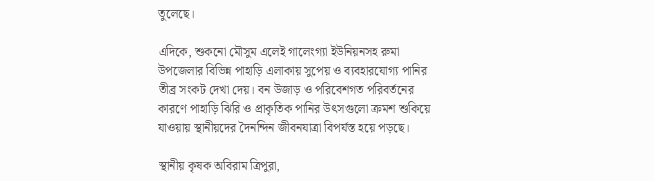তুলেছে।

এদিকে, শুকনো মৌসুম এলেই গালেংগ্যা ইউনিয়নসহ রুমা উপজেলার বিভিন্ন পাহাড়ি এলাকায় সুপেয় ও ব্যবহারযোগ্য পানির তীব্র সংকট দেখা দেয়। বন উজাড় ও পরিবেশগত পরিবর্তনের কারণে পাহাড়ি ঝিরি ও প্রাকৃতিক পানির উৎসগুলো ক্রমশ শুকিয়ে যাওয়ায় স্থানীয়দের দৈনন্দিন জীবনযাত্রা বিপর্যস্ত হয়ে পড়ছে।

স্থানীয় কৃষক অবিরাম ত্রিপুরা,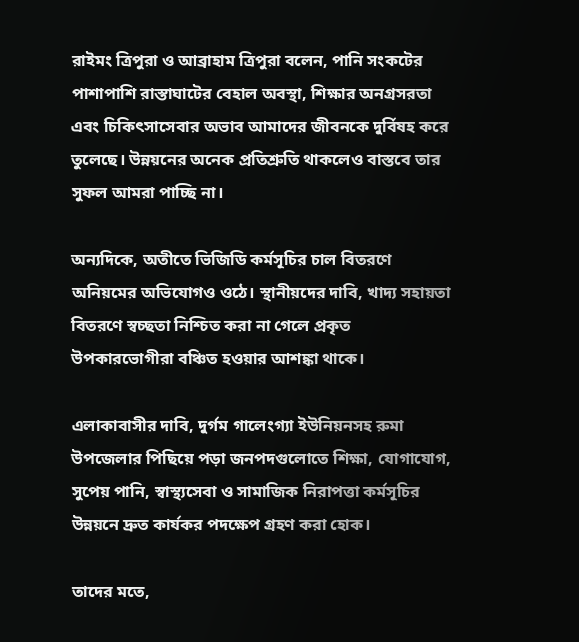রাইমং ত্রিপুরা ও আব্রাহাম ত্রিপুরা বলেন, পানি সংকটের পাশাপাশি রাস্তাঘাটের বেহাল অবস্থা, শিক্ষার অনগ্রসরতা এবং চিকিৎসাসেবার অভাব আমাদের জীবনকে দুর্বিষহ করে তুলেছে। উন্নয়নের অনেক প্রতিশ্রুতি থাকলেও বাস্তবে তার সুফল আমরা পাচ্ছি না।

অন্যদিকে, অতীতে ভিজিডি কর্মসূচির চাল বিতরণে অনিয়মের অভিযোগও ওঠে। স্থানীয়দের দাবি, খাদ্য সহায়তা বিতরণে স্বচ্ছতা নিশ্চিত করা না গেলে প্রকৃত উপকারভোগীরা বঞ্চিত হওয়ার আশঙ্কা থাকে।

এলাকাবাসীর দাবি, দুর্গম গালেংগ্যা ইউনিয়নসহ রুমা উপজেলার পিছিয়ে পড়া জনপদগুলোতে শিক্ষা, যোগাযোগ, সুপেয় পানি, স্বাস্থ্যসেবা ও সামাজিক নিরাপত্তা কর্মসূচির উন্নয়নে দ্রুত কার্যকর পদক্ষেপ গ্রহণ করা হোক।

তাদের মতে,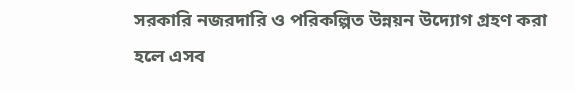সরকারি নজরদারি ও পরিকল্পিত উন্নয়ন উদ্যোগ গ্রহণ করা হলে এসব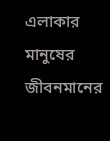এলাকার মানুষের জীবনমানের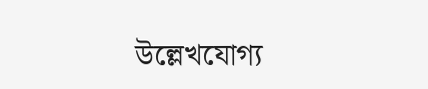উল্লেখযোগ্য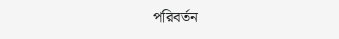পরিবর্তন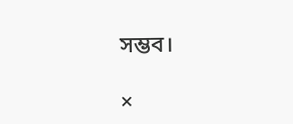সম্ভব।

×